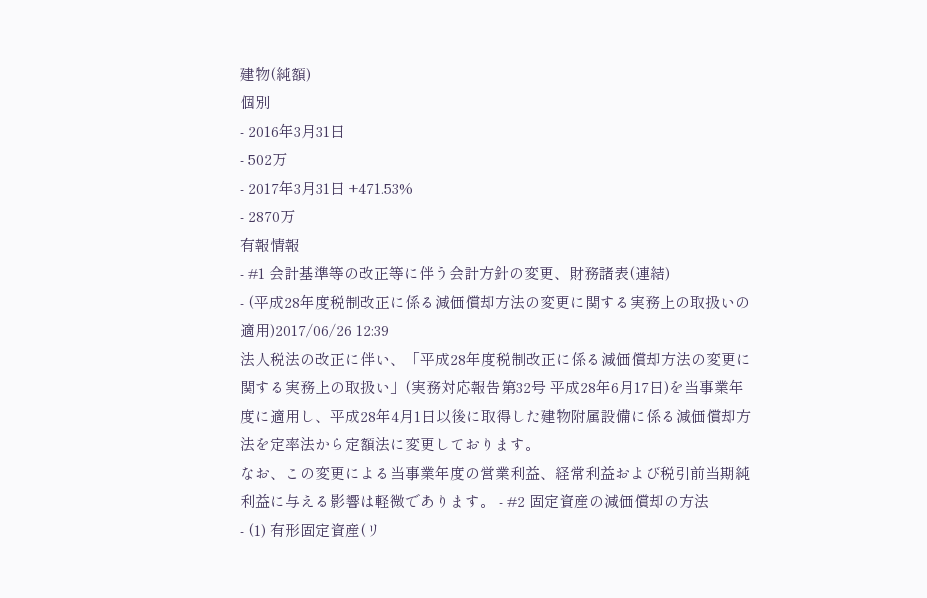建物(純額)
個別
- 2016年3月31日
- 502万
- 2017年3月31日 +471.53%
- 2870万
有報情報
- #1 会計基準等の改正等に伴う会計方針の変更、財務諸表(連結)
- (平成28年度税制改正に係る減価償却方法の変更に関する実務上の取扱いの適用)2017/06/26 12:39
法人税法の改正に伴い、「平成28年度税制改正に係る減価償却方法の変更に関する実務上の取扱い」(実務対応報告第32号 平成28年6月17日)を当事業年度に適用し、平成28年4月1日以後に取得した建物附属設備に係る減価償却方法を定率法から定額法に変更しております。
なお、この変更による当事業年度の営業利益、経常利益および税引前当期純利益に与える影響は軽微であります。 - #2 固定資産の減価償却の方法
- (1) 有形固定資産(リ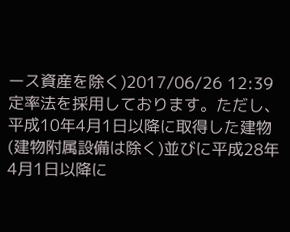ース資産を除く)2017/06/26 12:39
定率法を採用しております。ただし、平成10年4月1日以降に取得した建物(建物附属設備は除く)並びに平成28年4月1日以降に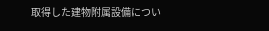取得した建物附属設備につい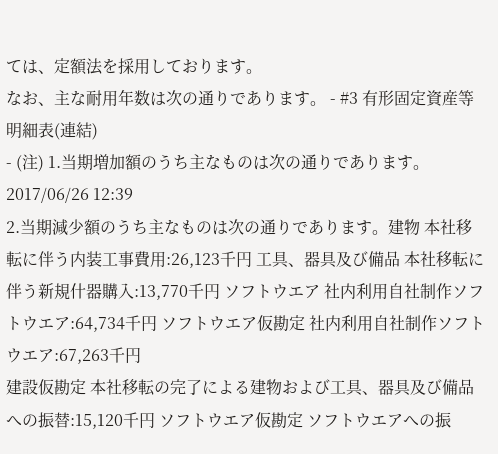ては、定額法を採用しております。
なお、主な耐用年数は次の通りであります。 - #3 有形固定資産等明細表(連結)
- (注) 1.当期増加額のうち主なものは次の通りであります。2017/06/26 12:39
2.当期減少額のうち主なものは次の通りであります。建物 本社移転に伴う内装工事費用:26,123千円 工具、器具及び備品 本社移転に伴う新規什器購入:13,770千円 ソフトウエア 社内利用自社制作ソフトウエア:64,734千円 ソフトウエア仮勘定 社内利用自社制作ソフトウエア:67,263千円
建設仮勘定 本社移転の完了による建物および工具、器具及び備品への振替:15,120千円 ソフトウエア仮勘定 ソフトウエアへの振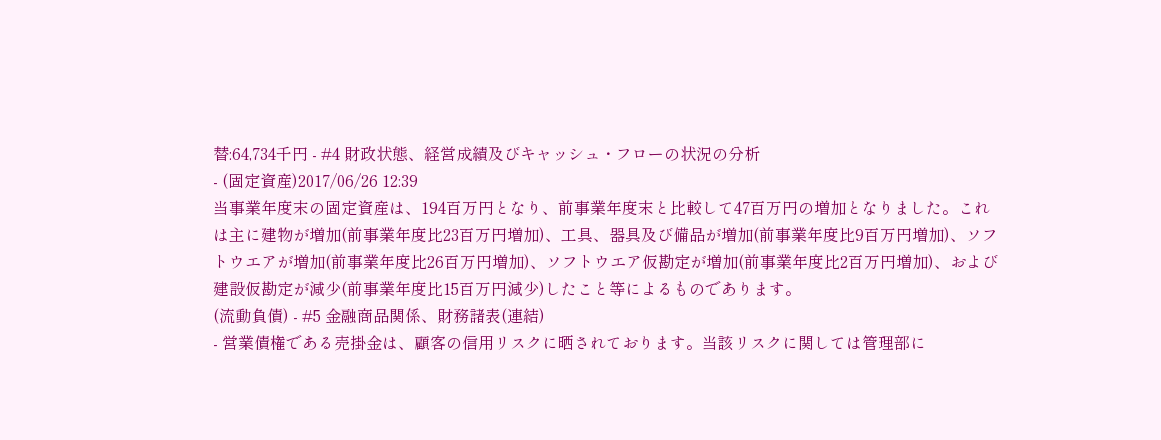替:64,734千円 - #4 財政状態、経営成績及びキャッシュ・フローの状況の分析
- (固定資産)2017/06/26 12:39
当事業年度末の固定資産は、194百万円となり、前事業年度末と比較して47百万円の増加となりました。これは主に建物が増加(前事業年度比23百万円増加)、工具、器具及び備品が増加(前事業年度比9百万円増加)、ソフトウエアが増加(前事業年度比26百万円増加)、ソフトウエア仮勘定が増加(前事業年度比2百万円増加)、および建設仮勘定が減少(前事業年度比15百万円減少)したこと等によるものであります。
(流動負債) - #5 金融商品関係、財務諸表(連結)
- 営業債権である売掛金は、顧客の信用リスクに晒されております。当該リスクに関しては管理部に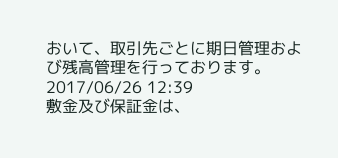おいて、取引先ごとに期日管理および残高管理を行っております。2017/06/26 12:39
敷金及び保証金は、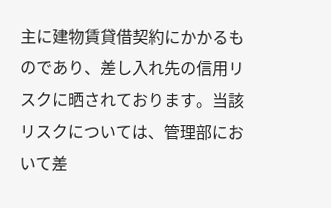主に建物賃貸借契約にかかるものであり、差し入れ先の信用リスクに晒されております。当該リスクについては、管理部において差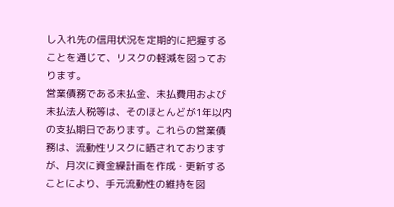し入れ先の信用状況を定期的に把握することを通じて、リスクの軽減を図っております。
営業債務である未払金、未払費用および未払法人税等は、そのほとんどが1年以内の支払期日であります。これらの営業債務は、流動性リスクに晒されておりますが、月次に資金繰計画を作成・更新することにより、手元流動性の維持を図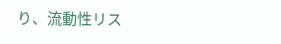り、流動性リス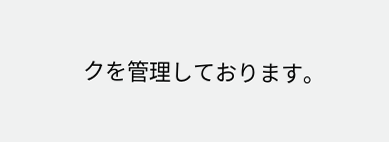クを管理しております。